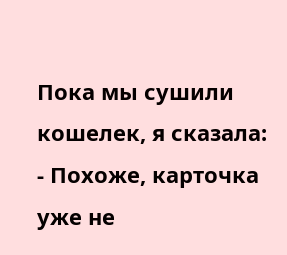Пока мы сушили кошелек, я сказала:
- Похоже, карточка уже не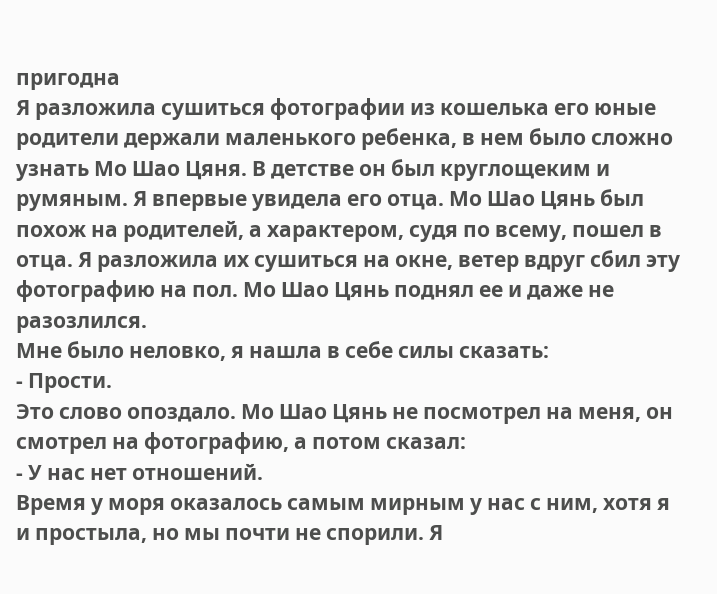пригодна
Я разложила сушиться фотографии из кошелька его юные родители держали маленького ребенка, в нем было сложно узнать Мо Шао Цяня. В детстве он был круглощеким и румяным. Я впервые увидела его отца. Мо Шао Цянь был похож на родителей, а характером, судя по всему, пошел в отца. Я разложила их сушиться на окне, ветер вдруг сбил эту фотографию на пол. Мо Шао Цянь поднял ее и даже не разозлился.
Мне было неловко, я нашла в себе силы сказать:
- Прости.
Это слово опоздало. Мо Шао Цянь не посмотрел на меня, он смотрел на фотографию, а потом сказал:
- У нас нет отношений.
Время у моря оказалось самым мирным у нас с ним, хотя я и простыла, но мы почти не спорили. Я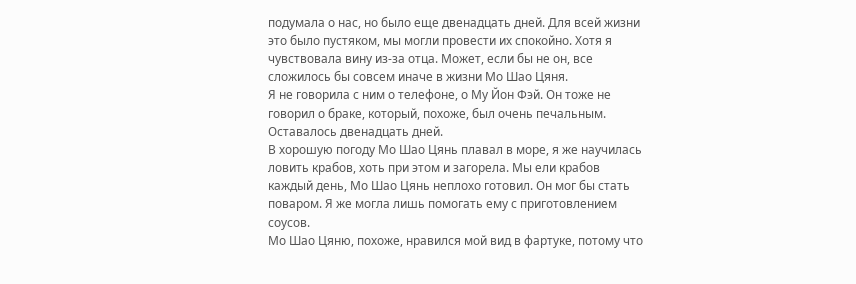подумала о нас, но было еще двенадцать дней. Для всей жизни это было пустяком, мы могли провести их спокойно. Хотя я чувствовала вину из-за отца. Может, если бы не он, все сложилось бы совсем иначе в жизни Мо Шао Цяня.
Я не говорила с ним о телефоне, о Му Йон Фэй. Он тоже не говорил о браке, который, похоже, был очень печальным.
Оставалось двенадцать дней.
В хорошую погоду Мо Шао Цянь плавал в море, я же научилась ловить крабов, хоть при этом и загорела. Мы ели крабов каждый день, Мо Шао Цянь неплохо готовил. Он мог бы стать поваром. Я же могла лишь помогать ему с приготовлением соусов.
Мо Шао Цяню, похоже, нравился мой вид в фартуке, потому что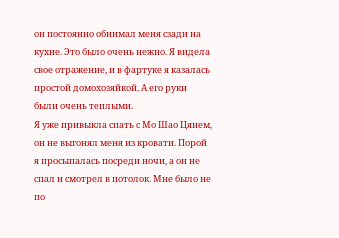он постоянно обнимал меня сзади на кухне. Это было очень нежно. Я видела свое отражение, и в фартуке я казалась простой домохозяйкой. А его руки были очень теплыми.
Я уже привыкла спать с Мо Шао Цянем, он не выгонял меня из кровати. Порой я просыпалась посреди ночи, а он не спал и смотрел в потолок. Мне было не по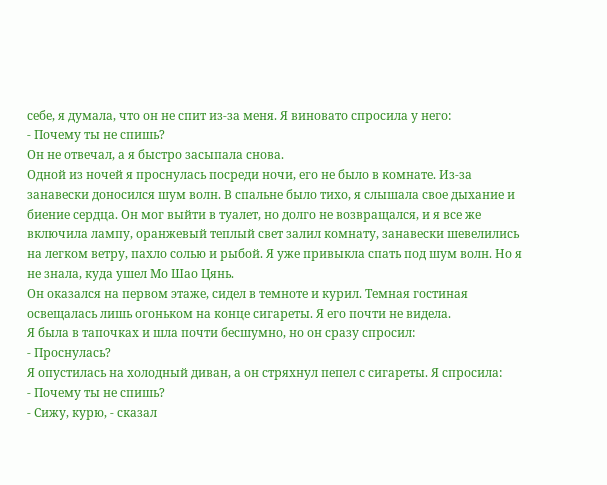себе, я думала, что он не спит из-за меня. Я виновато спросила у него:
- Почему ты не спишь?
Он не отвечал, а я быстро засыпала снова.
Одной из ночей я проснулась посреди ночи, его не было в комнате. Из-за занавески доносился шум волн. В спальне было тихо, я слышала свое дыхание и биение сердца. Он мог выйти в туалет, но долго не возвращался, и я все же включила лампу, оранжевый теплый свет залил комнату, занавески шевелились на легком ветру, пахло солью и рыбой. Я уже привыкла спать под шум волн. Но я не знала, куда ушел Мо Шао Цянь.
Он оказался на первом этаже, сидел в темноте и курил. Темная гостиная освещалась лишь огоньком на конце сигареты. Я его почти не видела.
Я была в тапочках и шла почти бесшумно, но он сразу спросил:
- Проснулась?
Я опустилась на холодный диван, а он стряхнул пепел с сигареты. Я спросила:
- Почему ты не спишь?
- Сижу, курю, - сказал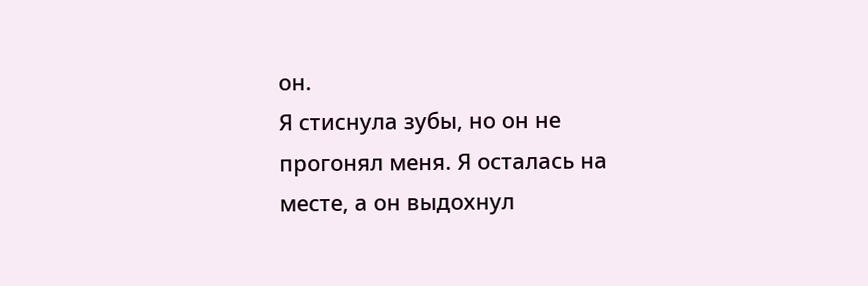он.
Я стиснула зубы, но он не прогонял меня. Я осталась на месте, а он выдохнул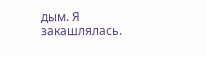дым. Я закашлялась.